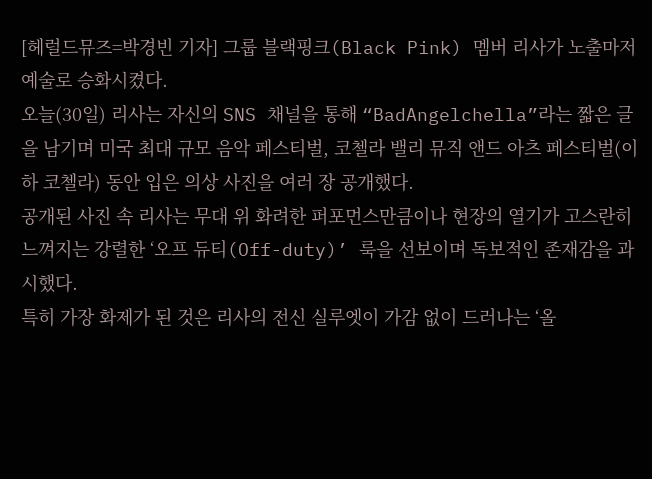[헤럴드뮤즈=박경빈 기자] 그룹 블랙핑크(Black Pink) 멤버 리사가 노출마저 예술로 승화시켰다.
오늘(30일) 리사는 자신의 SNS 채널을 통해 “BadAngelchella”라는 짧은 글을 남기며 미국 최대 규모 음악 페스티벌, 코첼라 밸리 뮤직 앤드 아츠 페스티벌(이하 코첼라) 동안 입은 의상 사진을 여러 장 공개했다.
공개된 사진 속 리사는 무대 위 화려한 퍼포먼스만큼이나 현장의 열기가 고스란히 느껴지는 강렬한 ‘오프 듀티(Off-duty)’ 룩을 선보이며 독보적인 존재감을 과시했다.
특히 가장 화제가 된 것은 리사의 전신 실루엣이 가감 없이 드러나는 ‘올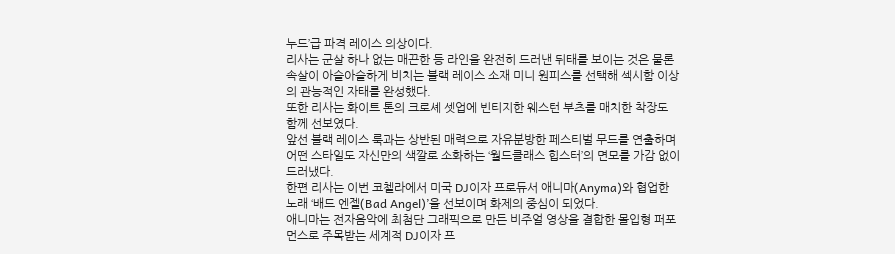누드’급 파격 레이스 의상이다.
리사는 군살 하나 없는 매끈한 등 라인을 완전히 드러낸 뒤태를 보이는 것은 물론 속살이 아슬아슬하게 비치는 블랙 레이스 소재 미니 원피스를 선택해 섹시함 이상의 관능적인 자태를 완성했다.
또한 리사는 화이트 톤의 크로셰 셋업에 빈티지한 웨스턴 부츠를 매치한 착장도 함께 선보였다.
앞선 블랙 레이스 룩과는 상반된 매력으로 자유분방한 페스티벌 무드를 연출하며 어떤 스타일도 자신만의 색깔로 소화하는 ‘월드클래스 힙스터’의 면모를 가감 없이 드러냈다.
한편 리사는 이번 코첼라에서 미국 DJ이자 프로듀서 애니마(Anyma)와 협업한 노래 ‘배드 엔젤(Bad Angel)’을 선보이며 화제의 중심이 되었다.
애니마는 전자음악에 최첨단 그래픽으로 만든 비주얼 영상을 결합한 몰입형 퍼포먼스로 주목받는 세계적 DJ이자 프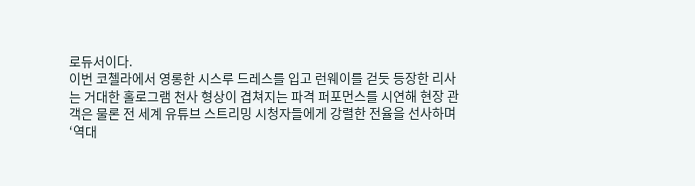로듀서이다.
이번 코첼라에서 영롱한 시스루 드레스를 입고 런웨이를 걷듯 등장한 리사는 거대한 홀로그램 천사 형상이 겹쳐지는 파격 퍼포먼스를 시연해 현장 관객은 물론 전 세계 유튜브 스트리밍 시청자들에게 강렬한 전율을 선사하며 ‘역대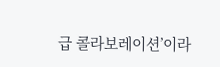급 콜라보레이션’이라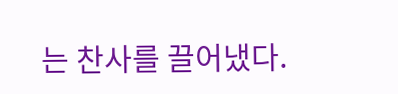는 찬사를 끌어냈다.